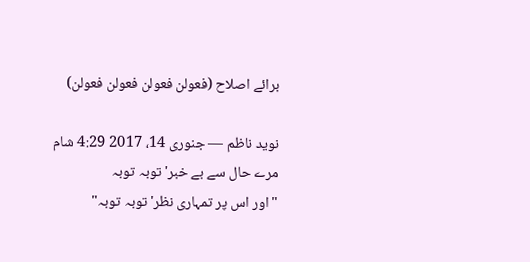برائے اصلاح (فعولن فعولن فعولن فعولن)

نوید ناظم — جنوری 14، 2017 4:29 شام
مرے حال سے بے خبر' توبہ توبہ
"اور اس پر تمہاری نظر' توبہ توبہ"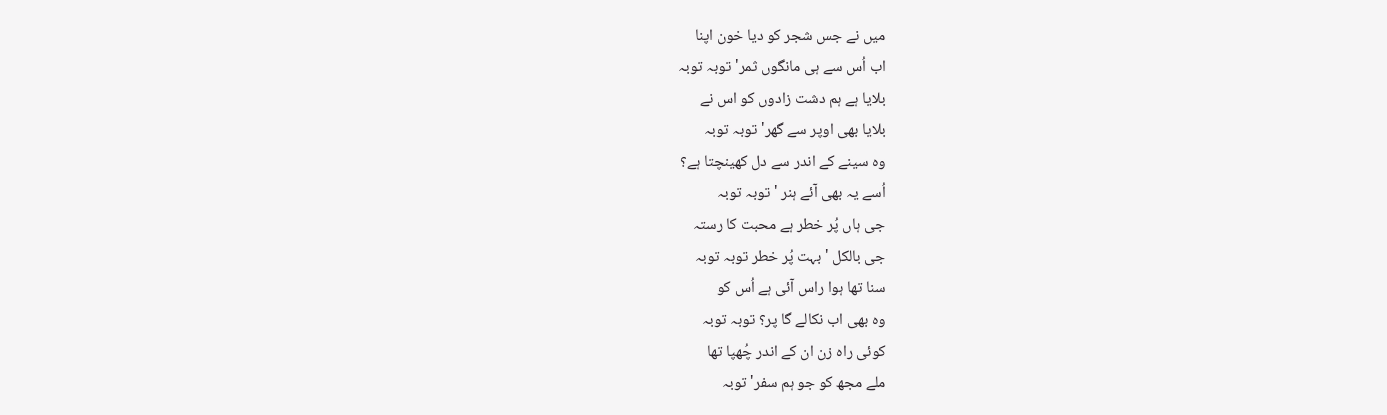میں نے جس شجر کو دیا خون اپنا
اب اُس سے ہی مانگوں ثمر' توبہ توبہ
بلایا ہے ہم دشت زادوں کو اس نے
بلایا بھی اوپر سے گھر' توبہ توبہ
وہ سینے کے اندر سے دل کھینچتا ہے؟
اُسے یہ بھی آئے ہنر ' توبہ توبہ
جی ہاں پُر خطر ہے محبت کا رستہ
جی بالکل ' بہت پُر خطر توبہ توبہ
سنا تھا ہوا راس آئی ہے اُس کو
وہ بھی اب نکالے گا پر؟ توبہ توبہ
کوئی راہ زن ان کے اندر چُھپا تھا
ملے مجھ کو جو ہم سفر' توبہ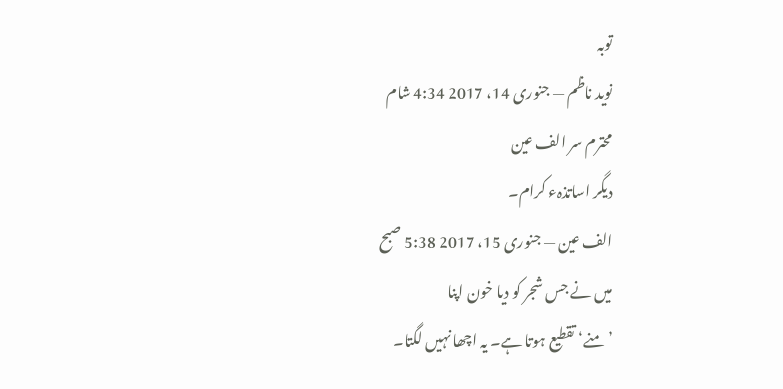توبہ
نوید ناظم — جنوری 14، 2017 4:34 شام
محترم سر الف عین
دیگر اساتذہء کرام۔
الف عین — جنوری 15، 2017 5:38 صبح
میں نے جس شجر کو دیا خون اپنا
’منے‘ تقطیع ہوتا ہے۔ یہ اچھا نہیں لگتا۔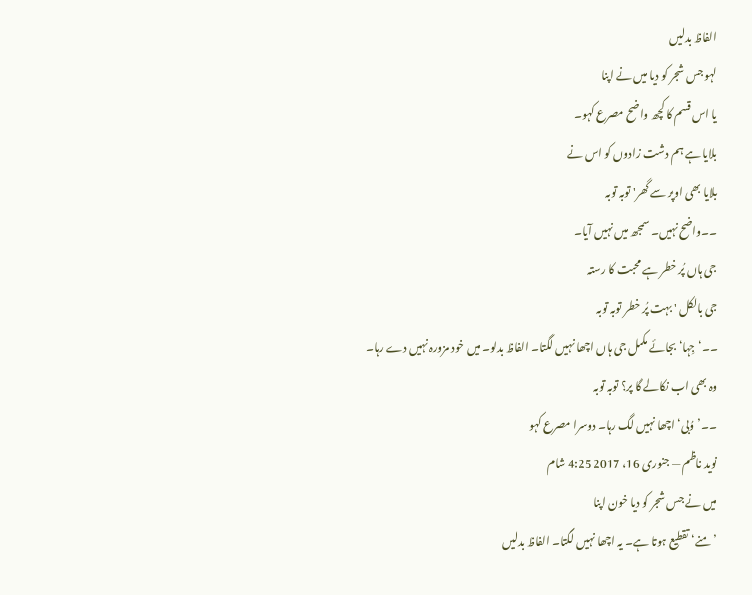الفاظ بدلیں
لہو جس شجر کو دیا میں نے اپنا
یا اس قسم کا کچھ واضح مصرع کہو۔
بلایا ہے ہم دشت زادوں کو اس نے
بلایا بھی اوپر سے گھر' توبہ توبہ
۔۔واضح نہیں۔ سمجھ میں نہیں آیا۔
جی ہاں پُر خطر ہے محبت کا رستہ
جی بالکل ' بہت پُر خطر توبہ توبہ
۔۔‘جِہا‘ بجائے مکمل جی ہاں اچھا نہیں لگتا۔ الفاظ بدلو۔ میں خود مزورہ نہیں دے رہا۔
وہ بھی اب نکالے گا پر؟ توبہ توبہ
۔۔’وُبی‘ اچھا نہیں لگ رہا۔ دوسرا مصرع کہو
نوید ناظم — جنوری 16، 2017 4:25 شام
میں نے جس شجر کو دیا خون اپنا
’منے‘ تقطیع ہوتا ہے۔ یہ اچھا نہیں لگتا۔ الفاظ بدلیں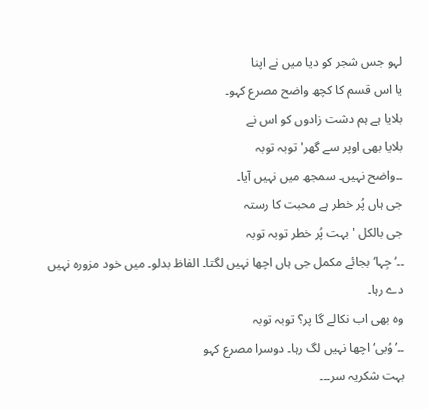لہو جس شجر کو دیا میں نے اپنا
یا اس قسم کا کچھ واضح مصرع کہو۔
بلایا ہے ہم دشت زادوں کو اس نے
بلایا بھی اوپر سے گھر' توبہ توبہ
۔۔واضح نہیں۔ سمجھ میں نہیں آیا۔
جی ہاں پُر خطر ہے محبت کا رستہ
جی بالکل ' بہت پُر خطر توبہ توبہ
۔۔‘جِہا‘ بجائے مکمل جی ہاں اچھا نہیں لگتا۔ الفاظ بدلو۔ میں خود مزورہ نہیں دے رہا۔
وہ بھی اب نکالے گا پر؟ توبہ توبہ
۔۔’وُبی‘ اچھا نہیں لگ رہا۔ دوسرا مصرع کہو
بہت شکریہ سر۔۔۔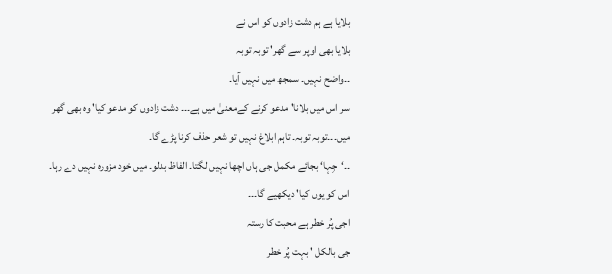بلایا ہے ہم دشت زادوں کو اس نے
بلایا بھی اوپر سے گھر' توبہ توبہ
۔۔واضح نہیں۔ سمجھ میں نہیں آیا۔
سر اس میں بلانا' مدعو کرنے کےمعنیٰ میں ہے۔۔۔ دشت زادوں کو مدعو کیا' وہ بھی گھر میں۔۔۔توبہ توبہ۔ تاہم ابلاغ نہیں تو شعر حذف کرنا پڑے گا۔
۔۔‘جِہا‘ بجائے مکمل جی ہاں اچھا نہیں لگتا۔ الفاظ بدلو۔ میں خود مزورہ نہیں دے رہا۔
اس کو یوں کیا' دیکھیے گا۔۔۔
اجی پُر خطر ہے محبت کا رستہ
جی بالکل ' بہت پُر خطر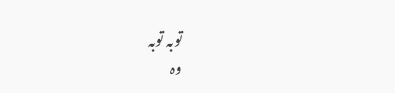توبہ توبہ
وہ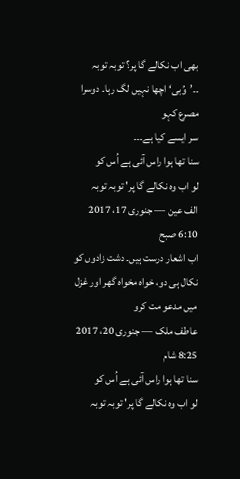بھی اب نکالے گا پر؟ توبہ توبہ
۔۔’وُبی‘ اچھا نہیں لگ رہا۔ دوسرا مصرع کہو
سر ایسے کیا ہے۔۔۔
سنا تھا ہوا راس آئی ہے اُس کو
لو اب وہ نکالے گا پر' توبہ توبہ
الف عین — جنوری 17، 2017 6:10 صبح
اب اشعار درست ہیں۔ دشت زادوں کو نکال ہی دو، خواہ مخواہ گھر اور غزل میں مدعو مت کرو
عاطف ملک — جنوری 20، 2017 8:25 شام
سنا تھا ہوا راس آئی ہے اُس کو
لو اب وہ نکالے گا پر' توبہ توبہ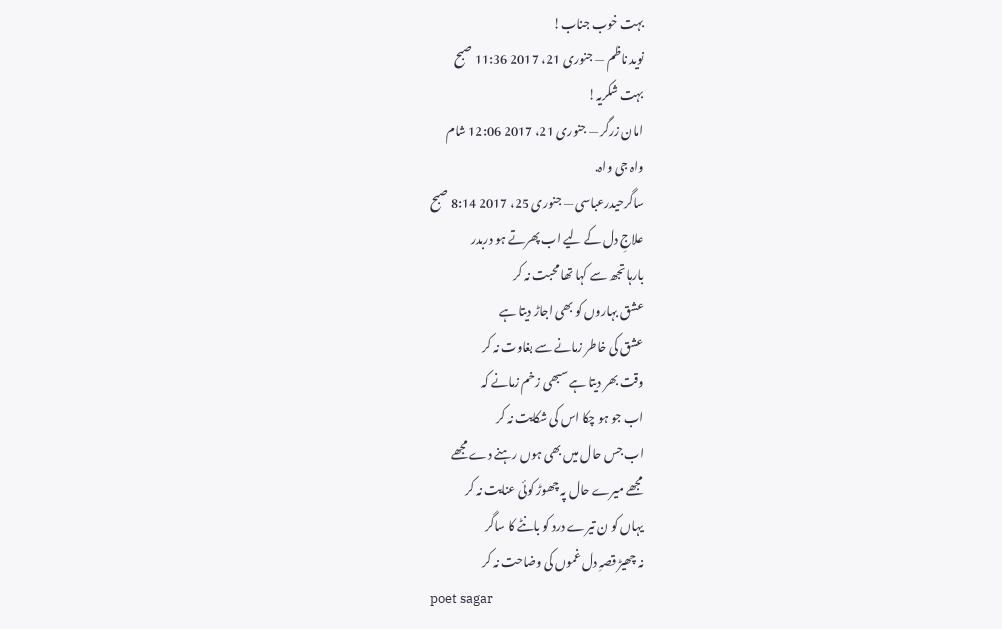بہت خوب جناب!
نوید ناظم — جنوری 21، 2017 11:36 صبح
بہت شکریہ!
امان زرگر — جنوری 21، 2017 12:06 شام
واہ جی واہ.
ساگرحیدرعباسی — جنوری 25، 2017 8:14 صبح
علاجِ دل کے لیے اب پھرتے ہو دربدر
بارہا تجھ سے کہا تھا محبت نہ کر
عشق بہاروں کو بھی اجاڑ دیتا ہے
عشق کی خاطر زمانے سے بغاوت نہ کر
وقت بھر دیتا ہے سبھی زخم زمانے کہ
اب جو ہو چکا اس کی شکایت نہ کر
اب جس حال میں بھی ہوں رہنے دے مجھے
مجھے میرے حال پہ چھوڑ کوئی عنایت نہ کر
یہاں کو ن تیرے درد کو بانٹے کا ساگر
نہ چھیڑ قصہِ دل غموں کی وضاحت نہ کر
poet sagar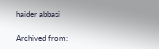haider abbasi

Archived from: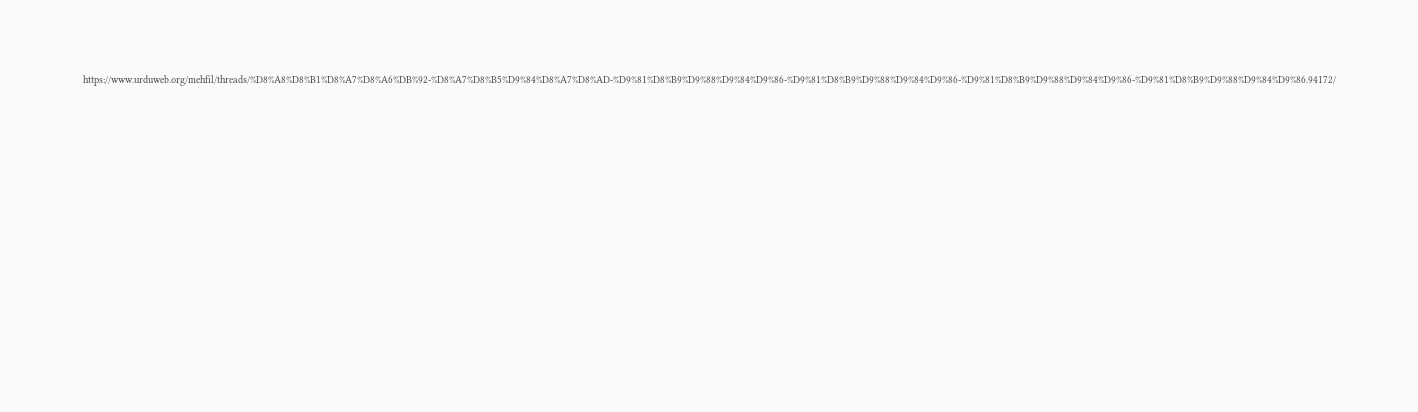https://www.urduweb.org/mehfil/threads/%D8%A8%D8%B1%D8%A7%D8%A6%DB%92-%D8%A7%D8%B5%D9%84%D8%A7%D8%AD-%D9%81%D8%B9%D9%88%D9%84%D9%86-%D9%81%D8%B9%D9%88%D9%84%D9%86-%D9%81%D8%B9%D9%88%D9%84%D9%86-%D9%81%D8%B9%D9%88%D9%84%D9%86.94172/